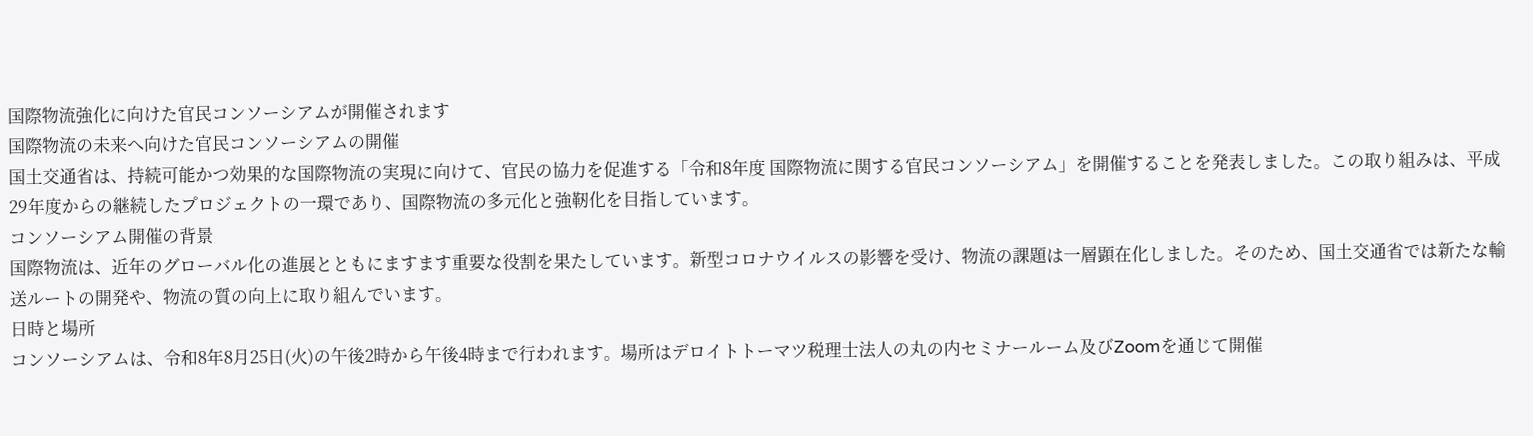国際物流強化に向けた官民コンソーシアムが開催されます
国際物流の未来へ向けた官民コンソーシアムの開催
国土交通省は、持続可能かつ効果的な国際物流の実現に向けて、官民の協力を促進する「令和8年度 国際物流に関する官民コンソーシアム」を開催することを発表しました。この取り組みは、平成29年度からの継続したプロジェクトの一環であり、国際物流の多元化と強靭化を目指しています。
コンソーシアム開催の背景
国際物流は、近年のグローバル化の進展とともにますます重要な役割を果たしています。新型コロナウイルスの影響を受け、物流の課題は一層顕在化しました。そのため、国土交通省では新たな輸送ルートの開発や、物流の質の向上に取り組んでいます。
日時と場所
コンソーシアムは、令和8年8月25日(火)の午後2時から午後4時まで行われます。場所はデロイトトーマツ税理士法人の丸の内セミナールーム及びZoomを通じて開催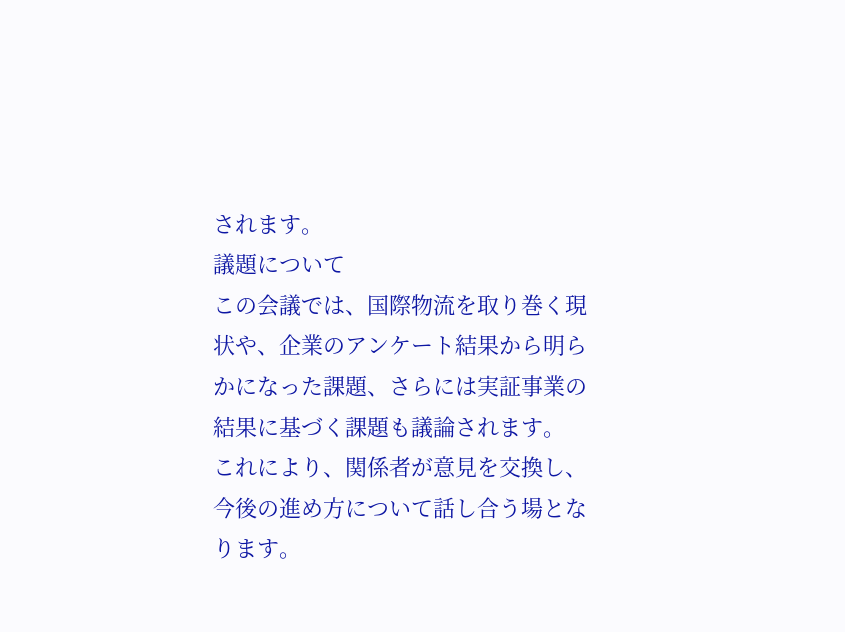されます。
議題について
この会議では、国際物流を取り巻く現状や、企業のアンケート結果から明らかになった課題、さらには実証事業の結果に基づく課題も議論されます。
これにより、関係者が意見を交換し、今後の進め方について話し合う場となります。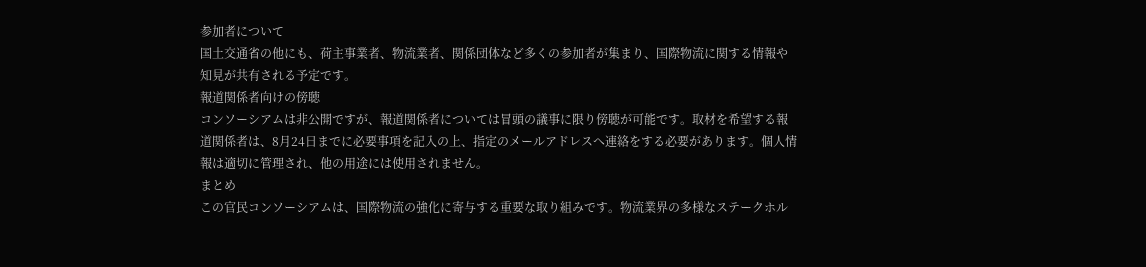参加者について
国土交通省の他にも、荷主事業者、物流業者、関係団体など多くの参加者が集まり、国際物流に関する情報や知見が共有される予定です。
報道関係者向けの傍聴
コンソーシアムは非公開ですが、報道関係者については冒頭の議事に限り傍聴が可能です。取材を希望する報道関係者は、8月24日までに必要事項を記入の上、指定のメールアドレスへ連絡をする必要があります。個人情報は適切に管理され、他の用途には使用されません。
まとめ
この官民コンソーシアムは、国際物流の強化に寄与する重要な取り組みです。物流業界の多様なステークホル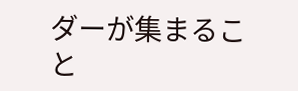ダーが集まること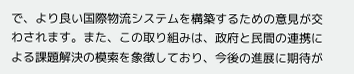で、より良い国際物流システムを構築するための意見が交わされます。また、この取り組みは、政府と民間の連携による課題解決の模索を象徴しており、今後の進展に期待が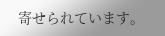寄せられています。